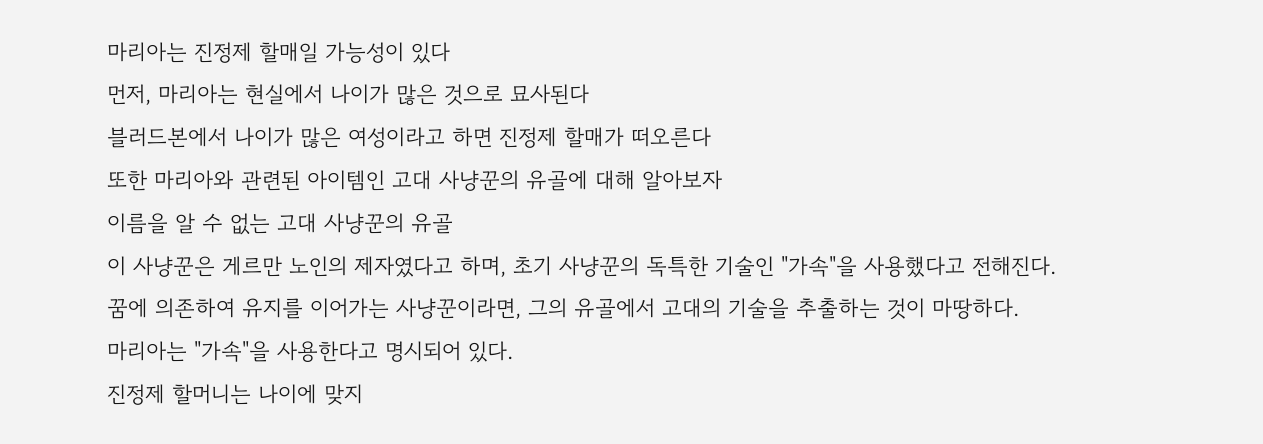마리아는 진정제 할매일 가능성이 있다
먼저, 마리아는 현실에서 나이가 많은 것으로 묘사된다
블러드본에서 나이가 많은 여성이라고 하면 진정제 할매가 떠오른다
또한 마리아와 관련된 아이템인 고대 사냥꾼의 유골에 대해 알아보자
이름을 알 수 없는 고대 사냥꾼의 유골
이 사냥꾼은 게르만 노인의 제자였다고 하며, 초기 사냥꾼의 독특한 기술인 "가속"을 사용했다고 전해진다.
꿈에 의존하여 유지를 이어가는 사냥꾼이라면, 그의 유골에서 고대의 기술을 추출하는 것이 마땅하다.
마리아는 "가속"을 사용한다고 명시되어 있다.
진정제 할머니는 나이에 맞지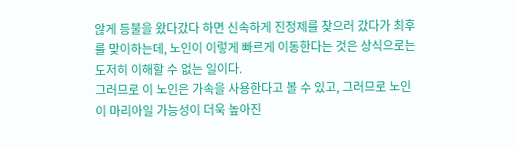않게 등불을 왔다갔다 하면 신속하게 진정제를 찾으러 갔다가 최후를 맞이하는데, 노인이 이렇게 빠르게 이동한다는 것은 상식으로는 도저히 이해할 수 없는 일이다.
그러므로 이 노인은 가속을 사용한다고 볼 수 있고, 그러므로 노인이 마리아일 가능성이 더욱 높아진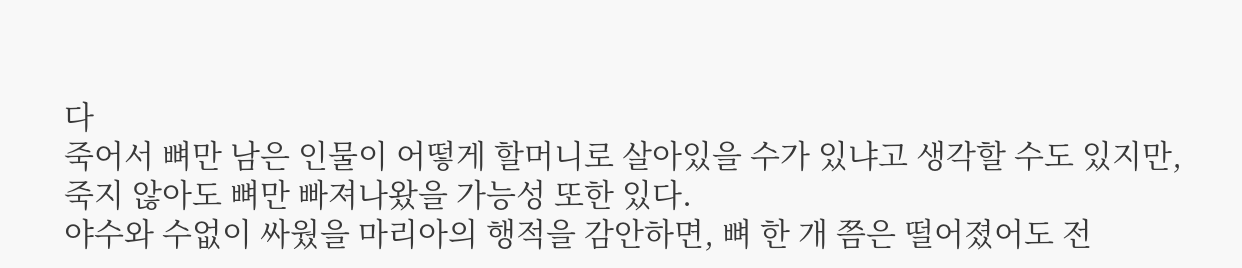다
죽어서 뼈만 남은 인물이 어떻게 할머니로 살아있을 수가 있냐고 생각할 수도 있지만, 죽지 않아도 뼈만 빠져나왔을 가능성 또한 있다.
야수와 수없이 싸웠을 마리아의 행적을 감안하면, 뼈 한 개 쯤은 떨어졌어도 전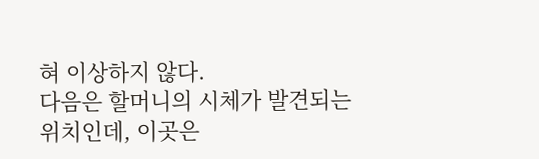혀 이상하지 않다.
다음은 할머니의 시체가 발견되는 위치인데, 이곳은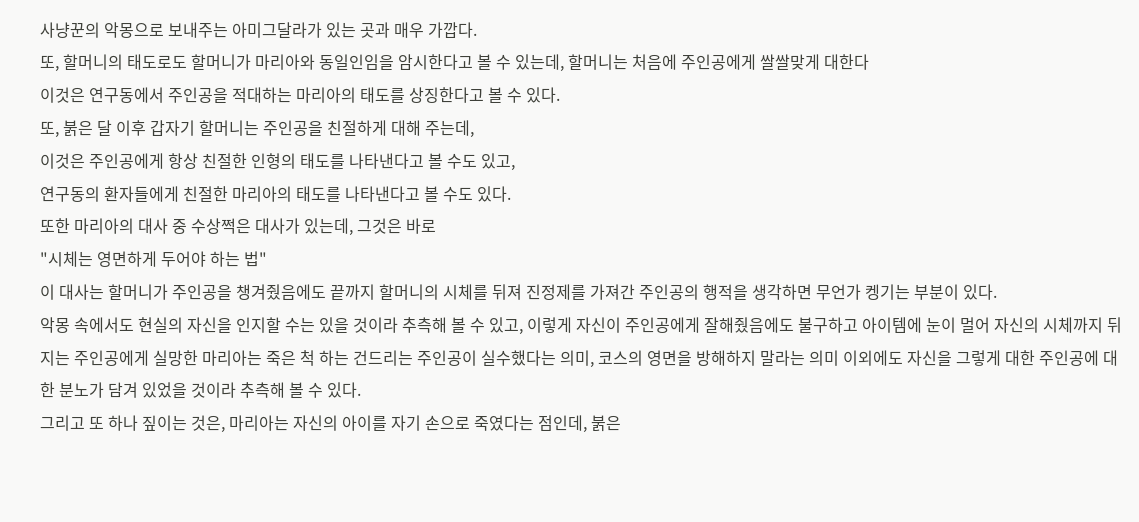사냥꾼의 악몽으로 보내주는 아미그달라가 있는 곳과 매우 가깝다.
또, 할머니의 태도로도 할머니가 마리아와 동일인임을 암시한다고 볼 수 있는데, 할머니는 처음에 주인공에게 쌀쌀맞게 대한다
이것은 연구동에서 주인공을 적대하는 마리아의 태도를 상징한다고 볼 수 있다.
또, 붉은 달 이후 갑자기 할머니는 주인공을 친절하게 대해 주는데,
이것은 주인공에게 항상 친절한 인형의 태도를 나타낸다고 볼 수도 있고,
연구동의 환자들에게 친절한 마리아의 태도를 나타낸다고 볼 수도 있다.
또한 마리아의 대사 중 수상쩍은 대사가 있는데, 그것은 바로
"시체는 영면하게 두어야 하는 법"
이 대사는 할머니가 주인공을 챙겨줬음에도 끝까지 할머니의 시체를 뒤져 진정제를 가져간 주인공의 행적을 생각하면 무언가 켕기는 부분이 있다.
악몽 속에서도 현실의 자신을 인지할 수는 있을 것이라 추측해 볼 수 있고, 이렇게 자신이 주인공에게 잘해줬음에도 불구하고 아이템에 눈이 멀어 자신의 시체까지 뒤지는 주인공에게 실망한 마리아는 죽은 척 하는 건드리는 주인공이 실수했다는 의미, 코스의 영면을 방해하지 말라는 의미 이외에도 자신을 그렇게 대한 주인공에 대한 분노가 담겨 있었을 것이라 추측해 볼 수 있다.
그리고 또 하나 짚이는 것은, 마리아는 자신의 아이를 자기 손으로 죽였다는 점인데, 붉은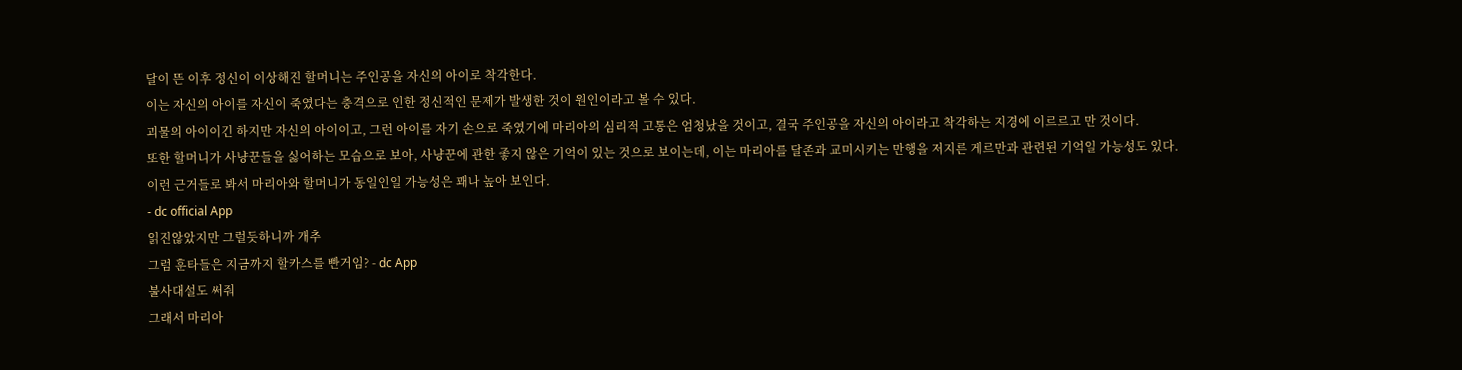달이 뜬 이후 정신이 이상해진 할머니는 주인공을 자신의 아이로 착각한다.
이는 자신의 아이를 자신이 죽였다는 충격으로 인한 정신적인 문제가 발생한 것이 원인이라고 볼 수 있다.
괴물의 아이이긴 하지만 자신의 아이이고, 그런 아이를 자기 손으로 죽였기에 마리아의 심리적 고통은 엄청났을 것이고, 결국 주인공을 자신의 아이라고 착각하는 지경에 이르르고 만 것이다.
또한 할머니가 사냥꾼들을 싫어하는 모습으로 보아, 사냥꾼에 관한 좋지 않은 기억이 있는 것으로 보이는데, 이는 마리아를 달존과 교미시키는 만행을 저지른 게르만과 관련된 기억일 가능성도 있다.
이런 근거들로 봐서 마리아와 할머니가 동일인일 가능성은 꽤나 높아 보인다.
- dc official App
읽진않았지만 그럴듯하니까 개추
그럼 훈타들은 지금까지 할카스를 빤거임? - dc App
불사대설도 써줘
그래서 마리아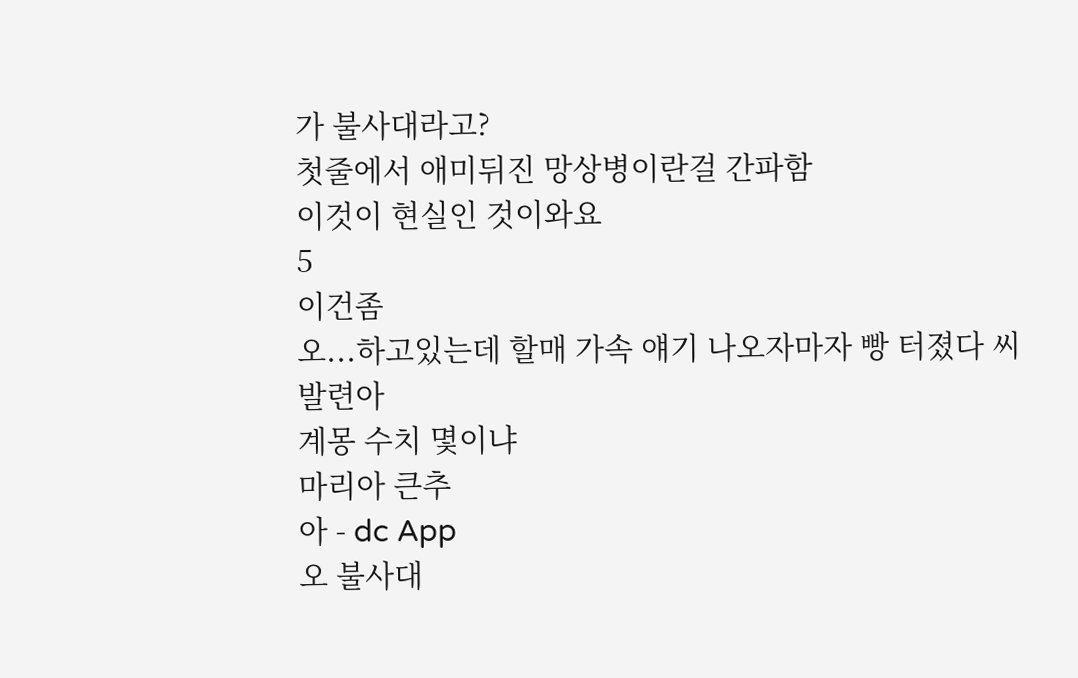가 불사대라고?
첫줄에서 애미뒤진 망상병이란걸 간파함
이것이 현실인 것이와요
5
이건좀
오...하고있는데 할매 가속 얘기 나오자마자 빵 터졌다 씨발련아
계몽 수치 몇이냐
마리아 큰추
아 - dc App
오 불사대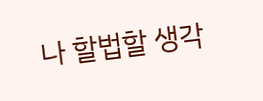나 할법할 생각